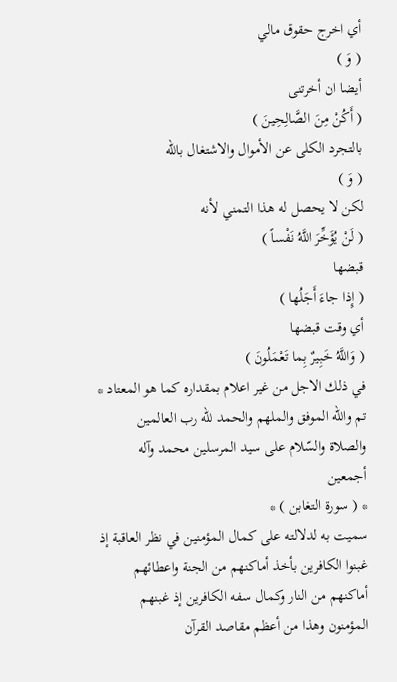أي اخرج حقوق مالي
( وَ )
أيضا ان أخرتنى
( أَكُنْ مِنَ الصَّالِحِينَ )
بالتجرد الكلى عن الأموال والاشتغال باللّه
( وَ )
لكن لا يحصل له هذا التمني لأنه
( لَنْ يُؤَخِّرَ اللَّهُ نَفْساً )
قبضها
( إِذا جاءَ أَجَلُها )
أي وقت قبضها
( وَاللَّهُ خَبِيرٌ بِما تَعْمَلُونَ )
في ذلك الاجل من غير اعلام بمقداره كما هو المعتاد * تم واللّه الموفق والملهم والحمد للّه رب العالمين والصلاة والسّلام على سيد المرسلين محمد وآله أجمعين
* ( سورة التغابن ) *
سميت به لدلالته على كمال المؤمنين في نظر العاقبة إذ غبنوا الكافرين بأخذ أماكنهم من الجنة واعطائهم أماكنهم من النار وكمال سفه الكافرين إذ غبنهم المؤمنون وهذا من أعظم مقاصد القرآن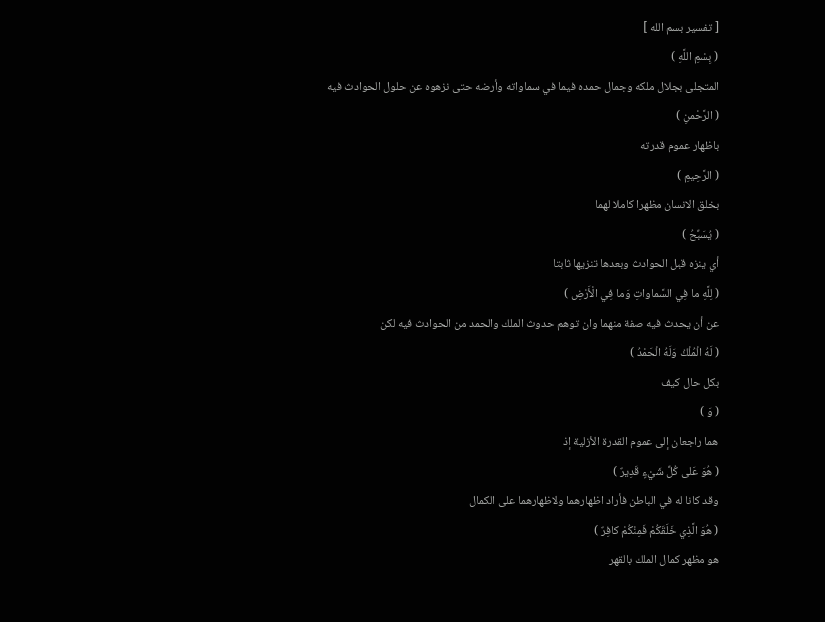[ تفسير بسم الله ]
( بِسْمِ اللَّهِ )
المتجلى بجلال ملكه وجمال حمده فيما في سماواته وأرضه حتى نزهوه عن حلول الحوادث فيه
( الرَّحْمنِ )
باظهار عموم قدرته
( الرَّحِيمِ )
بخلق الانسان مظهرا كاملا لهما
( يُسَبِّحُ )
أي ينزه قبل الحوادث وبعدها تنزيها ثابتا
( لِلَّهِ ما فِي السَّماواتِ وَما فِي الْأَرْضِ )
عن أن يحدث فيه صفة منهما وان توهم حدوث الملك والحمد من الحوادث فيه لكن
( لَهُ الْمُلْكُ وَلَهُ الْحَمْدُ )
بكل حال كيف
( وَ )
هما راجعان إلى عموم القدرة الأزلية إذ
( هُوَ عَلى كُلِّ شَيْءٍ قَدِيرٌ )
وقد كانا له في الباطن فأراد اظهارهما ولاظهارهما على الكمال
( هُوَ الَّذِي خَلَقَكُمْ فَمِنْكُمْ كافِرٌ )
هو مظهر كمال الملك بالقهر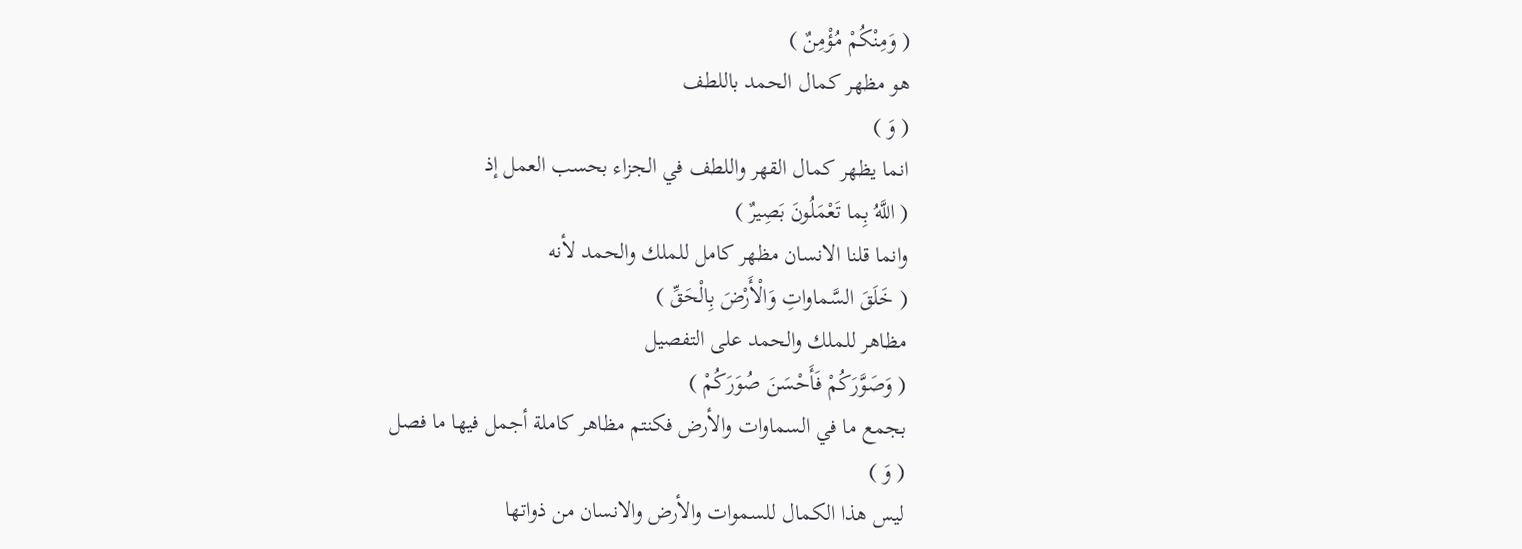( وَمِنْكُمْ مُؤْمِنٌ )
هو مظهر كمال الحمد باللطف
( وَ )
انما يظهر كمال القهر واللطف في الجزاء بحسب العمل إذ
( اللَّهُ بِما تَعْمَلُونَ بَصِيرٌ )
وانما قلنا الانسان مظهر كامل للملك والحمد لأنه
( خَلَقَ السَّماواتِ وَالْأَرْضَ بِالْحَقِّ )
مظاهر للملك والحمد على التفصيل
( وَصَوَّرَكُمْ فَأَحْسَنَ صُوَرَكُمْ )
بجمع ما في السماوات والأرض فكنتم مظاهر كاملة أجمل فيها ما فصل
( وَ )
ليس هذا الكمال للسموات والأرض والانسان من ذواتها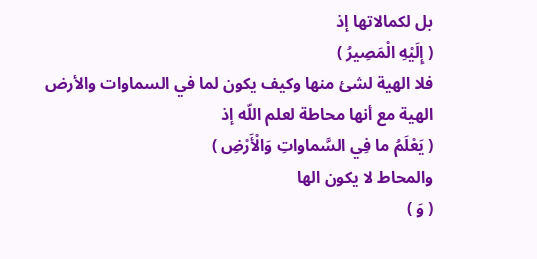بل لكمالاتها إذ
( إِلَيْهِ الْمَصِيرُ )
فلا الهية لشئ منها وكيف يكون لما في السماوات والأرض الهية مع أنها محاطة لعلم اللّه إذ
( يَعْلَمُ ما فِي السَّماواتِ وَالْأَرْضِ )
والمحاط لا يكون الها
( وَ )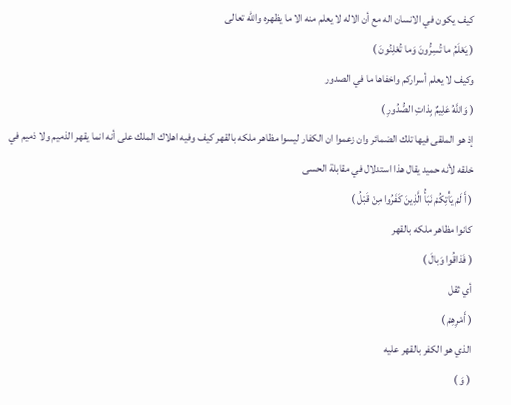كيف يكون في الانسان اله مع أن الاله لا يعلم منه الا ما يظهره واللّه تعالى
( يَعْلَمُ ما تُسِرُّونَ وَما تُعْلِنُونَ )
وكيف لا يعلم أسراركم واخفاها ما في الصدور
( وَاللَّهُ عَلِيمٌ بِذاتِ الصُّدُورِ )
إذ هو الملقى فيها تلك الضمائر وان زعموا ان الكفار ليسوا مظاهر ملكه بالقهر كيف وفيه اهلاك الملك على أنه انما يقهر الذميم ولا ذميم في خلقه لأنه حميد يقال هذا استدلال في مقابلة الحسى
( أَ لَمْ يَأْتِكُمْ نَبَأُ الَّذِينَ كَفَرُوا مِنْ قَبْلُ )
كانوا مظاهر ملكه بالقهر
( فَذاقُوا وَبالَ )
أي ثقل
( أَمْرِهِمْ )
الذي هو الكفر بالقهر عليه
( وَ )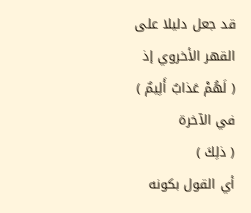قد جعل دليلا على القهر الأخروي إذ
( لَهُمْ عَذابٌ أَلِيمٌ )
في الآخرة
( ذلِكَ )
أي القول بكونه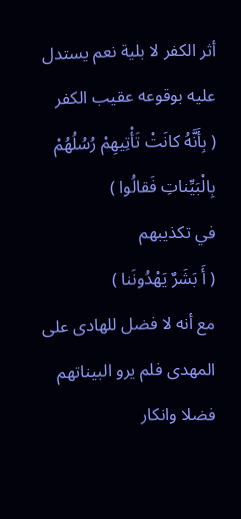أثر الكفر لا بلية نعم يستدل عليه بوقوعه عقيب الكفر
( بِأَنَّهُ كانَتْ تَأْتِيهِمْ رُسُلُهُمْ بِالْبَيِّناتِ فَقالُوا )
في تكذيبهم
( أَ بَشَرٌ يَهْدُونَنا )
مع أنه لا فضل للهادى على المهدى فلم يرو البيناتهم فضلا وانكار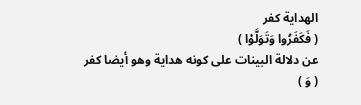الهداية كفر
( فَكَفَرُوا وَتَوَلَّوْا )
عن دلالة البينات على كونه هداية وهو أيضا كفر
( وَ )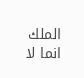الملك انما لا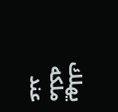يهلك ملكه عند